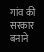गांव की सरकार बनाने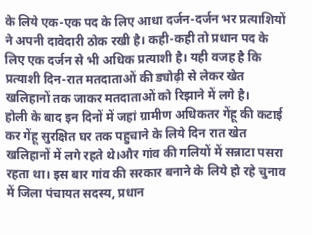के लिये एक-एक पद के लिए आधा दर्जन-दर्जन भर प्रत्याशियों ने अपनी दावेदारी ठोक रखी है। कही-कही तो प्रधान पद के लिए एक दर्जन से भी अधिक प्रत्याशी है। यही वजह है कि प्रत्याशी दिन-रात मतदाताओं की ड्योढ़ी से लेकर खेत खलिहानों तक जाकर मतदाताओं को रिझाने में लगे है।
होली के बाद इन दिनों में जहां ग्रामीण अधिकतर गेंहू की कटाई कर गेंहू सुरक्षित घर तक पहुचाने के लिये दिन रात खेत खलिहानों में लगे रहते थे।और गांव की गलियों में सन्नाटा पसरा रहता था। इस बार गांव की सरकार बनाने के लिये हो रहे चुनाव में जिला पंचायत सदस्य, प्रधान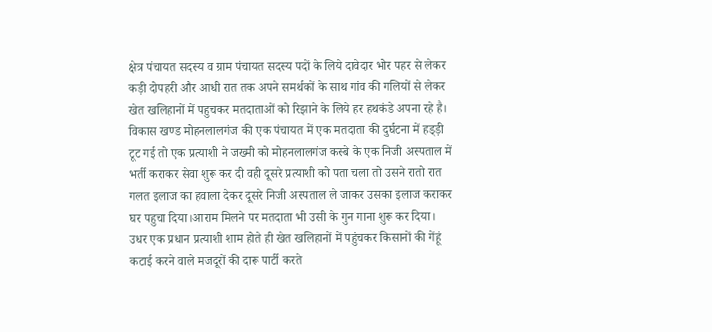क्षेत्र पंचायत सदस्य व ग्राम पंचायत सदस्य पदों के लिये दावेदार भोर पहर से लेकर कड़ी दोपहरी और आधी रात तक अपने समर्थकों के साथ गांव की गलियों से लेकर खेत खलिहानों में पहुचकर मतदाताओं को रिझाने के लिये हर हथकंडे अपना रहे है।
विकास खण्ड मोहनलालगंज की एक पंचायत में एक मतदाता की दुर्घटना में हड्ड़ी टूट गई तो एक प्रत्याशी ने जख्मी को मोहनलालगंज कस्बे के एक निजी अस्पताल में भर्ती कराकर सेवा शुरू कर दी वही दूसरे प्रत्याशी को पता चला तो उसने रातो रात गलत इलाज का हवाला देकर दूसरे निजी अस्पताल ले जाकर उसका इलाज कराकर घर पहुचा दिया।आराम मिलने पर मतदाता भी उसी के गुन गाना शुरू कर दिया।
उधर एक प्रधान प्रत्याशी शाम होते ही खेत खलिहानों में पहुंचकर किसानों की गेंहूं कटाई करने वाले मजदूरों की दारू पार्टी करते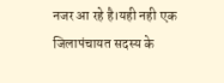नजर आ रहे है।यही नही एक जिलापंचायत सदस्य के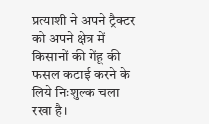प्रत्याशी ने अपने ट्रैक्टर को अपने क्षेत्र में किसानों की गेंहू की फसल कटाई करने के लिये निःशुल्क चला रखा है।